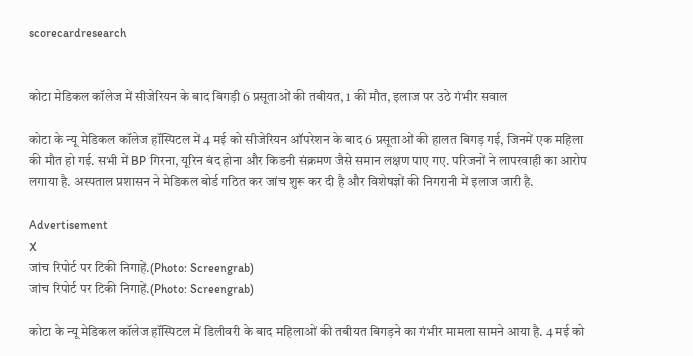scorecardresearch


कोटा मेडिकल कॉलेज में सीजेरियन के बाद बिगड़ी 6 प्रसूताओं की तबीयत, 1 की मौत, इलाज पर उठे गंभीर सवाल

कोटा के न्यू मेडिकल कॉलेज हॉस्पिटल में 4 मई को सीजेरियन ऑपरेशन के बाद 6 प्रसूताओं की हालत बिगड़ गई, जिनमें एक महिला की मौत हो गई. सभी में BP गिरना, यूरिन बंद होना और किडनी संक्रमण जैसे समान लक्षण पाए गए. परिजनों ने लापरवाही का आरोप लगाया है. अस्पताल प्रशासन ने मेडिकल बोर्ड गठित कर जांच शुरू कर दी है और विशेषज्ञों की निगरानी में इलाज जारी है.

Advertisement
X
जांच रिपोर्ट पर टिकी निगाहें.(Photo: Screengrab)
जांच रिपोर्ट पर टिकी निगाहें.(Photo: Screengrab)

कोटा के न्यू मेडिकल कॉलेज हॉस्पिटल में डिलीवरी के बाद महिलाओं की तबीयत बिगड़ने का गंभीर मामला सामने आया है. 4 मई को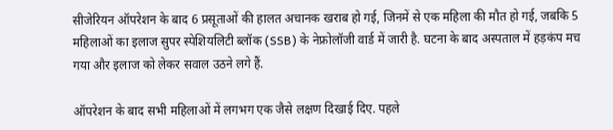सीजेरियन ऑपरेशन के बाद 6 प्रसूताओं की हालत अचानक खराब हो गई, जिनमें से एक महिला की मौत हो गई, जबकि 5 महिलाओं का इलाज सुपर स्पेशियलिटी ब्लॉक (SSB) के नेफ्रोलॉजी वार्ड में जारी है. घटना के बाद अस्पताल में हड़कंप मच गया और इलाज को लेकर सवाल उठने लगे हैं.

ऑपरेशन के बाद सभी महिलाओं में लगभग एक जैसे लक्षण दिखाई दिए. पहले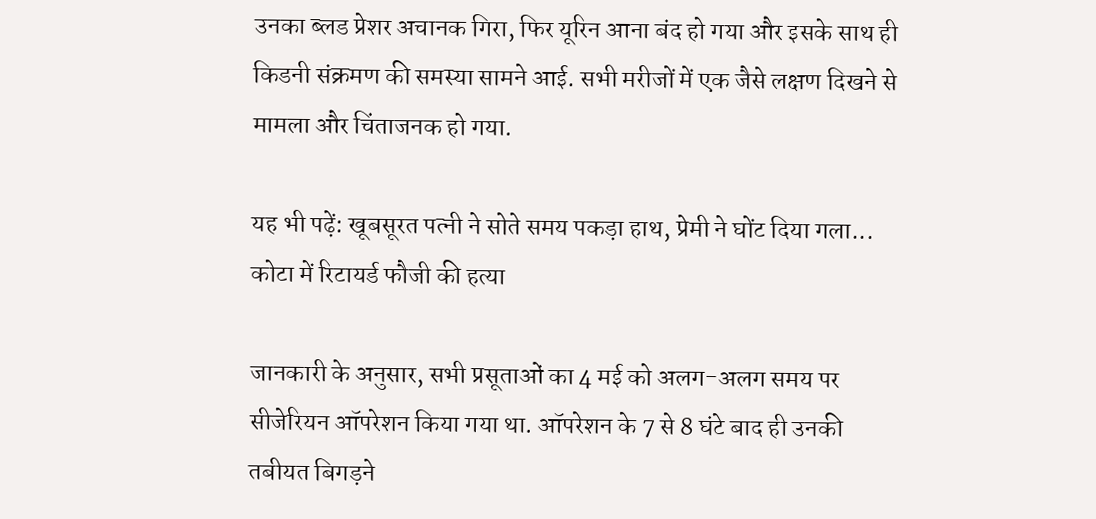उनका ब्लड प्रेशर अचानक गिरा, फिर यूरिन आना बंद हो गया और इसके साथ ही किडनी संक्रमण की समस्या सामने आई. सभी मरीजों में एक जैसे लक्षण दिखने से मामला और चिंताजनक हो गया.

यह भी पढ़ें: खूबसूरत पत्नी ने सोते समय पकड़ा हाथ, प्रेमी ने घोंट दिया गला... कोटा में रिटायर्ड फौजी की हत्या

जानकारी के अनुसार, सभी प्रसूताओं का 4 मई को अलग-अलग समय पर सीजेरियन ऑपरेशन किया गया था. ऑपरेशन के 7 से 8 घंटे बाद ही उनकी तबीयत बिगड़ने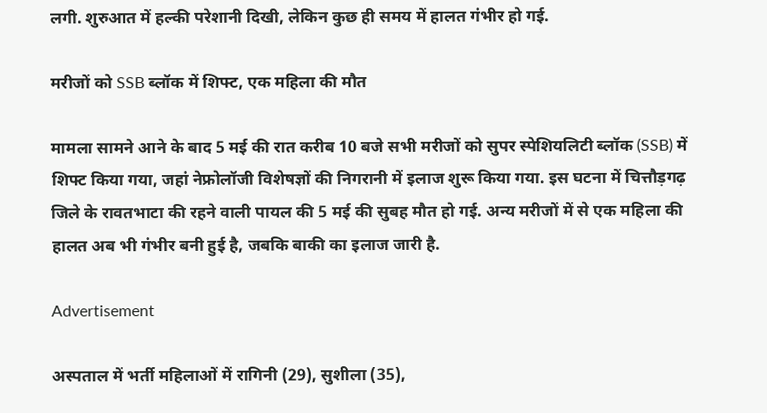लगी. शुरुआत में हल्की परेशानी दिखी, लेकिन कुछ ही समय में हालत गंभीर हो गई.

मरीजों को SSB ब्लॉक में शिफ्ट, एक महिला की मौत

मामला सामने आने के बाद 5 मई की रात करीब 10 बजे सभी मरीजों को सुपर स्पेशियलिटी ब्लॉक (SSB) में शिफ्ट किया गया, जहां नेफ्रोलॉजी विशेषज्ञों की निगरानी में इलाज शुरू किया गया. इस घटना में चित्तौड़गढ़ जिले के रावतभाटा की रहने वाली पायल की 5 मई की सुबह मौत हो गई. अन्य मरीजों में से एक महिला की हालत अब भी गंभीर बनी हुई है, जबकि बाकी का इलाज जारी है.

Advertisement

अस्पताल में भर्ती महिलाओं में रागिनी (29), सुशीला (35),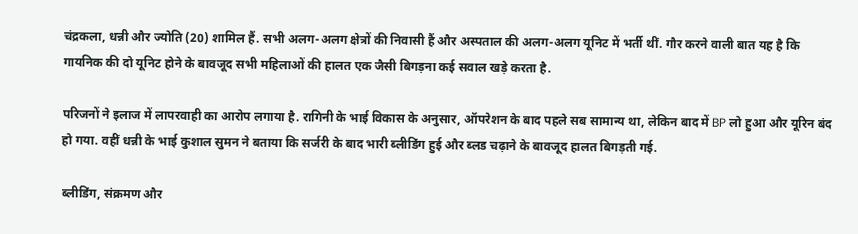चंद्रकला, धन्नी और ज्योति (20) शामिल हैं. सभी अलग-अलग क्षेत्रों की निवासी हैं और अस्पताल की अलग-अलग यूनिट में भर्ती थीं. गौर करने वाली बात यह है कि गायनिक की दो यूनिट होने के बावजूद सभी महिलाओं की हालत एक जैसी बिगड़ना कई सवाल खड़े करता है.

परिजनों ने इलाज में लापरवाही का आरोप लगाया है. रागिनी के भाई विकास के अनुसार, ऑपरेशन के बाद पहले सब सामान्य था, लेकिन बाद में BP लो हुआ और यूरिन बंद हो गया. वहीं धन्नी के भाई कुशाल सुमन ने बताया कि सर्जरी के बाद भारी ब्लीडिंग हुई और ब्लड चढ़ाने के बावजूद हालत बिगड़ती गई.

ब्लीडिंग, संक्रमण और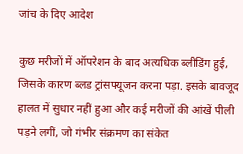जांच के दिए आदेश

कुछ मरीजों में ऑपरेशन के बाद अत्यधिक ब्लीडिंग हुई, जिसके कारण ब्लड ट्रांसफ्यूजन करना पड़ा. इसके बावजूद हालत में सुधार नहीं हुआ और कई मरीजों की आंखें पीली पड़ने लगीं, जो गंभीर संक्रमण का संकेत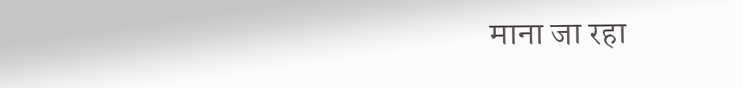माना जा रहा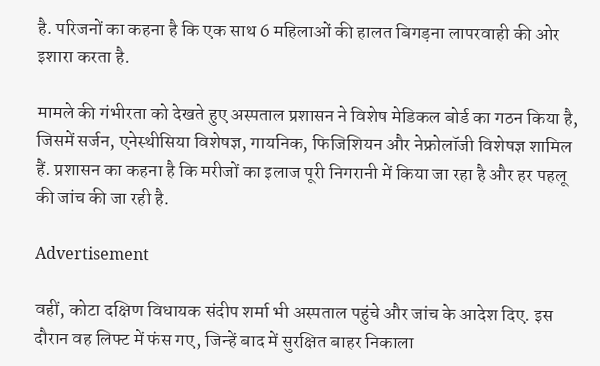है. परिजनों का कहना है कि एक साथ 6 महिलाओं की हालत बिगड़ना लापरवाही की ओर इशारा करता है.

मामले की गंभीरता को देखते हुए अस्पताल प्रशासन ने विशेष मेडिकल बोर्ड का गठन किया है, जिसमें सर्जन, एनेस्थीसिया विशेषज्ञ, गायनिक, फिजिशियन और नेफ्रोलॉजी विशेषज्ञ शामिल हैं. प्रशासन का कहना है कि मरीजों का इलाज पूरी निगरानी में किया जा रहा है और हर पहलू की जांच की जा रही है.

Advertisement

वहीं, कोटा दक्षिण विधायक संदीप शर्मा भी अस्पताल पहुंचे और जांच के आदेश दिए. इस दौरान वह लिफ्ट में फंस गए, जिन्हें बाद में सुरक्षित बाहर निकाला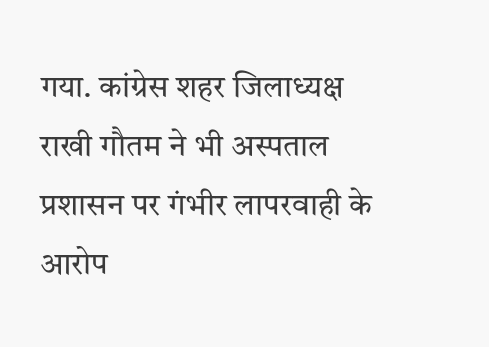गया. कांग्रेस शहर जिलाध्यक्ष राखी गौतम ने भी अस्पताल प्रशासन पर गंभीर लापरवाही के आरोप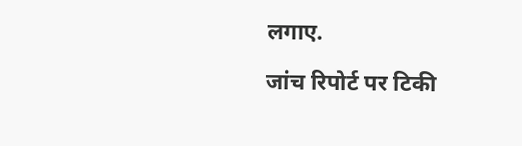लगाए.

जांच रिपोर्ट पर टिकी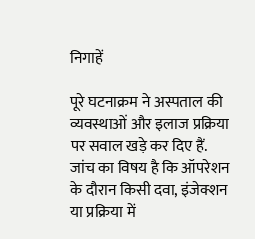निगाहें

पूरे घटनाक्रम ने अस्पताल की व्यवस्थाओं और इलाज प्रक्रिया पर सवाल खड़े कर दिए हैं. जांच का विषय है कि ऑपरेशन के दौरान किसी दवा, इंजेक्शन या प्रक्रिया में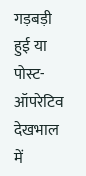गड़बड़ी हुई या पोस्ट-ऑपरेटिव देखभाल में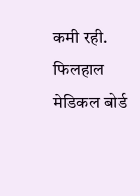कमी रही. फिलहाल मेडिकल बोर्ड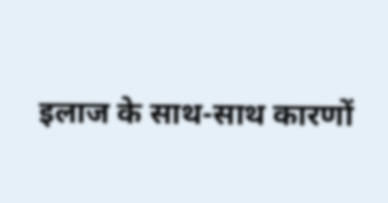इलाज के साथ-साथ कारणों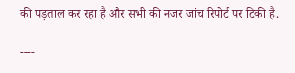की पड़ताल कर रहा है और सभी की नजर जांच रिपोर्ट पर टिकी है.

----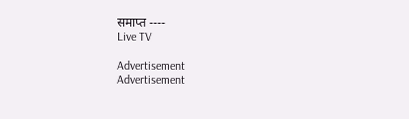समाप्त ----
Live TV

Advertisement
Advertisement